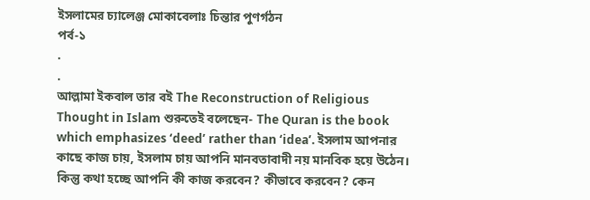ইসলামের চ্যালেঞ্জ মোকাবেলাঃ চিন্তার পুণর্গঠন
পর্ব-১
.
.
আল্লামা ইকবাল তার বই The Reconstruction of Religious Thought in Islam শুরুতেই বলেছেন- The Quran is the book which emphasizes ‘deed’ rather than ‘idea’. ইসলাম আপনার কাছে কাজ চায়, ইসলাম চায় আপনি মানবতাবাদী নয় মানবিক হয়ে উঠেন। কিন্তু কথা হচ্ছে আপনি কী কাজ করবেন? কীভাবে করবেন? কেন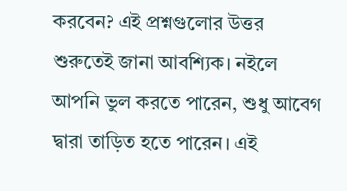করবেন? এই প্রশ্নগুলোর উত্তর শুরুতেই জানা আবশ্যিক। নইলে আপনি ভুল করতে পারেন, শুধু আবেগ দ্বারা তাড়িত হতে পারেন। এই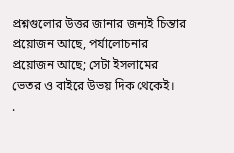প্রশ্নগুলোর উত্তর জানার জন্যই চিন্তার প্রয়োজন আছে, পর্যালোচনার প্রয়োজন আছে; সেটা ইসলামের ভেতর ও বাইরে উভয় দিক থেকেই।
.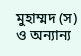মুহাম্মদ (স) ও অন্যান্য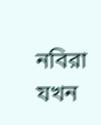নবিরা যখন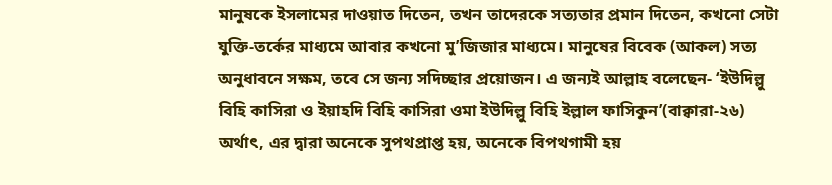মানুষকে ইসলামের দাওয়াত দিতেন, তখন তাদেরকে সত্যতার প্রমান দিতেন, কখনো সেটা যুক্তি-তর্কের মাধ্যমে আবার কখনো মু’জিজার মাধ্যমে। মানুষের বিবেক (আকল) সত্য অনুধাবনে সক্ষম, তবে সে জন্য সদিচ্ছার প্রয়োজন। এ জন্যই আল্লাহ বলেছেন- ‘ইউদিল্লু বিহি কাসিরা ও ইয়াহদি বিহি কাসিরা ওমা ইউদিল্লু বিহি ইল্লাল ফাসিকুন’(বাক্বারা-২৬) অর্থাৎ, এর দ্বারা অনেকে সুপথপ্রাপ্ত হয়, অনেকে বিপথগামী হয়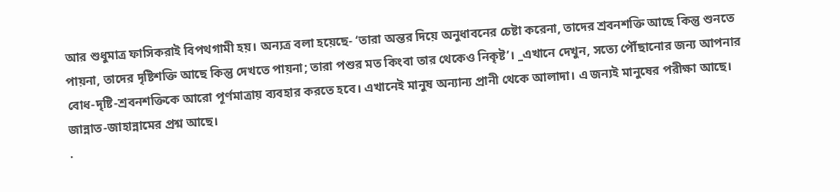আর শুধুমাত্র ফাসিকরাই বিপথগামী হয়। অন্যত্র বলা হয়েছে- ‘তারা অন্তর দিয়ে অনুধাবনের চেষ্টা করেনা, তাদের শ্রবনশক্তি আছে কিন্তু শুনতে পায়না, তাদের দৃষ্টিশক্তি আছে কিন্তু দেখতে পায়না; তারা পশুর মত কিংবা তার থেকেও নিকৃষ্ট’। _এখানে দেখুন, সত্যে পৌঁছানোর জন্য আপনার বোধ-দৃষ্টি-শ্রবনশক্তিকে আরো পূর্ণমাত্রায় ব্যবহার করতে হবে। এখানেই মানুষ অন্যান্য প্রানী থেকে আলাদা। এ জন্যই মানুষের পরীক্ষা আছে। জান্নাত-জাহান্নামের প্রশ্ন আছে।
.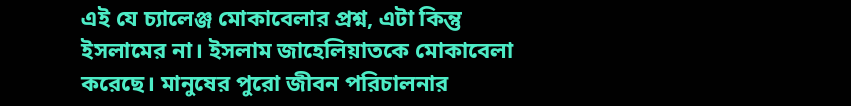এই যে চ্যালেঞ্জ মোকাবেলার প্রশ্ন, এটা কিন্তু ইসলামের না। ইসলাম জাহেলিয়াতকে মোকাবেলা করেছে। মানুষের পুরো জীবন পরিচালনার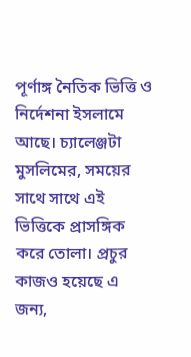পূর্ণাঙ্গ নৈতিক ভিত্তি ও নির্দেশনা ইসলামে আছে। চ্যালেঞ্জটা মুসলিমের, সময়ের সাথে সাথে এই ভিত্তিকে প্রাসঙ্গিক করে তোলা। প্রচুর কাজও হয়েছে এ জন্য,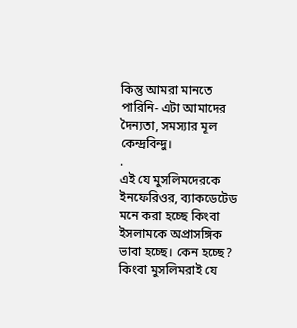কিন্তু আমরা মানতে পারিনি- এটা আমাদের দৈন্যতা, সমস্যার মূল কেন্দ্রবিন্দু।
.
এই যে মুসলিমদেরকে ইনফেরিওর, ব্যাকডেটেড মনে করা হচ্ছে কিংবা ইসলামকে অপ্রাসঙ্গিক ভাবা হচ্ছে। কেন হচ্ছে? কিংবা মুসলিমরাই যে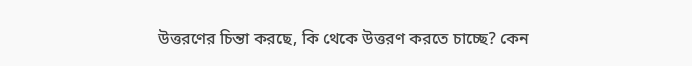উত্তরণের চিন্তা করছে, কি থেকে উত্তরণ করতে চাচ্ছে? কেন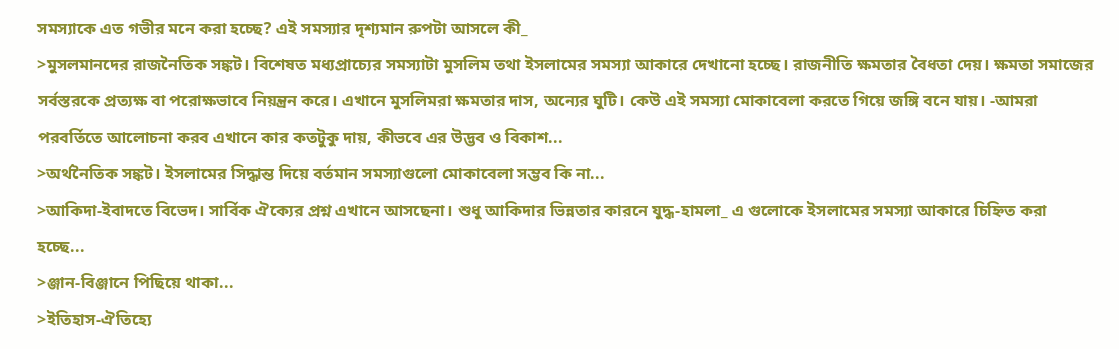সমস্যাকে এত গভীর মনে করা হচ্ছে? এই সমস্যার দৃশ্যমান রুপটা আসলে কী_
>মুসলমানদের রাজনৈতিক সঙ্কট। বিশেষত মধ্যপ্রাচ্যের সমস্যাটা মুসলিম তথা ইসলামের সমস্যা আকারে দেখানো হচ্ছে। রাজনীতি ক্ষমতার বৈধতা দেয়। ক্ষমতা সমাজের সর্বস্তরকে প্রত্যক্ষ বা পরোক্ষভাবে নিয়ন্ত্রন করে। এখানে মুসলিমরা ক্ষমতার দাস, অন্যের ঘুটি। কেউ এই সমস্যা মোকাবেলা করতে গিয়ে জঙ্গি বনে যায়। -আমরা পরবর্তিতে আলোচনা করব এখানে কার কতটুকু দায়, কীভবে এর উদ্ভব ও বিকাশ...
>অর্থনৈতিক সঙ্কট। ইসলামের সিদ্ধান্ত দিয়ে বর্তমান সমস্যাগুলো মোকাবেলা সম্ভব কি না...
>আকিদা-ইবাদতে বিভেদ। সার্বিক ঐক্যের প্রশ্ন এখানে আসছেনা। শুধু আকিদার ভিন্নতার কারনে যুদ্ধ-হামলা_ এ গুলোকে ইসলামের সমস্যা আকারে চিহ্নিত করা হচ্ছে...
>ঞ্জান-বিঞ্জানে পিছিয়ে থাকা...
>ইতিহাস-ঐতিহ্যে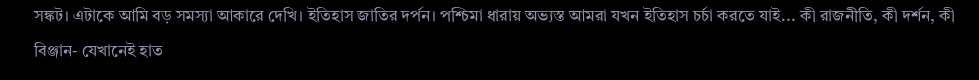সঙ্কট। এটাকে আমি বড় সমস্যা আকারে দেখি। ইতিহাস জাতির দর্পন। পশ্চিমা ধারায় অভ্যস্ত আমরা যখন ইতিহাস চর্চা করতে যাই... কী রাজনীতি, কী দর্শন, কী বিঞ্জান- যেখানেই হাত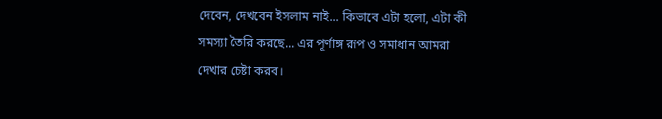দেবেন, দেখবেন ইসলাম নাই... কিভাবে এটা হলো, এটা কী সমস্যা তৈরি করছে... এর পূর্ণাঙ্গ রূপ ও সমাধান আমরা দেখার চেষ্টা করব।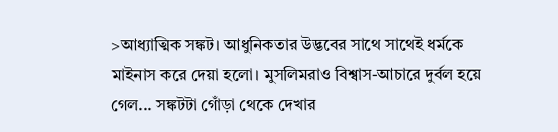>আধ্যাত্মিক সঙ্কট। আধুনিকতার উদ্ভবের সাথে সাথেই ধর্মকে মাইনাস করে দেয়া হলো। মুসলিমরাও বিশ্বাস-আচারে দুর্বল হয়ে গেল... সঙ্কটটা গোঁড়া থেকে দেখার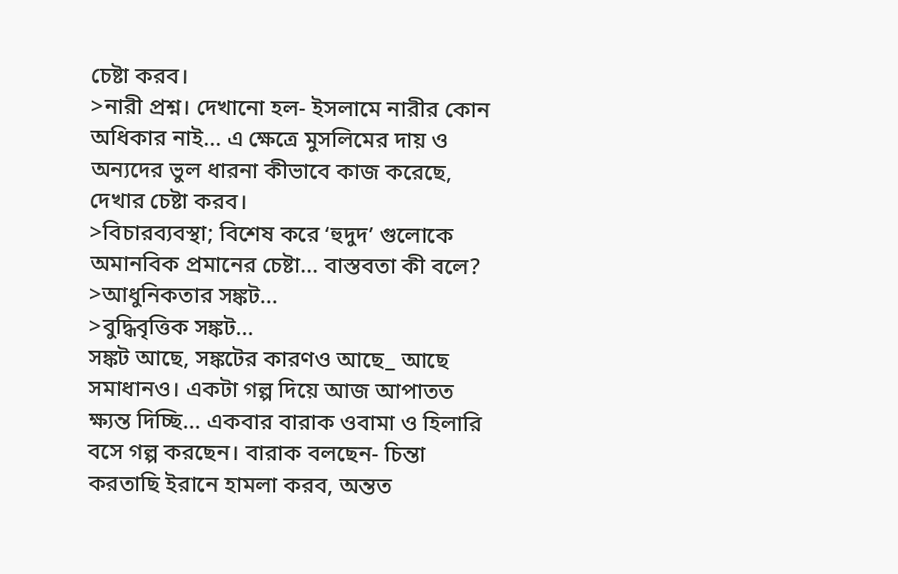চেষ্টা করব।
>নারী প্রশ্ন। দেখানো হল- ইসলামে নারীর কোন অধিকার নাই... এ ক্ষেত্রে মুসলিমের দায় ও অন্যদের ভুল ধারনা কীভাবে কাজ করেছে, দেখার চেষ্টা করব।
>বিচারব্যবস্থা; বিশেষ করে ‘হুদুদ’ গুলোকে অমানবিক প্রমানের চেষ্টা... বাস্তবতা কী বলে?
>আধুনিকতার সঙ্কট...
>বুদ্ধিবৃত্তিক সঙ্কট...
সঙ্কট আছে, সঙ্কটের কারণও আছে_ আছে সমাধানও। একটা গল্প দিয়ে আজ আপাতত ক্ষ্যন্ত দিচ্ছি... একবার বারাক ওবামা ও হিলারি বসে গল্প করছেন। বারাক বলছেন- চিন্তা করতাছি ইরানে হামলা করব, অন্তত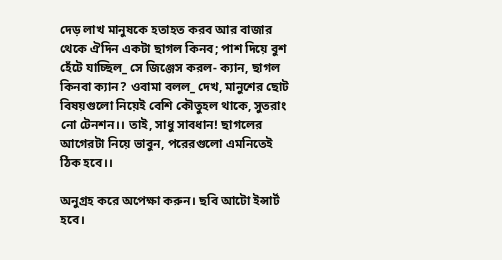দেড় লাখ মানুষকে হতাহত করব আর বাজার থেকে ঐদিন একটা ছাগল কিনব; পাশ দিয়ে বুশ হেঁটে যাচ্ছিল_ সে জিঞ্জেস করল- ক্যান, ছাগল কিনবা ক্যান? ওবামা বলল_ দেখ, মানুশের ছোট বিষয়গুলো নিয়েই বেশি কৌতুহল থাকে, সুতরাং নো টেনশন।। তাই, সাধু সাবধান! ছাগলের আগেরটা নিয়ে ভাবুন, পরেরগুলো এমনিতেই ঠিক হবে।।

অনুগ্রহ করে অপেক্ষা করুন। ছবি আটো ইন্সার্ট হবে।